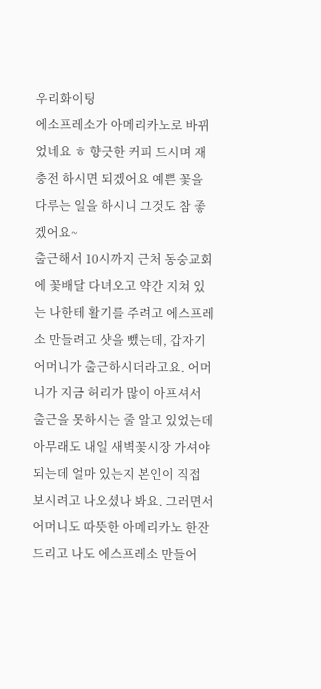우리화이팅
에소프레소가 아메리카노로 바뀌었네요 ㅎ 향긋한 커피 드시며 재충전 하시면 되겠어요 예쁜 꽃을 다루는 일을 하시니 그것도 참 좋겠어요~
출근해서 10시까지 근처 동숭교회에 꽃배달 다녀오고 약간 지쳐 있는 나한테 활기를 주려고 에스프레소 만들려고 샷을 뺐는데, 갑자기 어머니가 출근하시더라고요. 어머니가 지금 허리가 많이 아프셔서 출근을 못하시는 줄 알고 있었는데 아무래도 내일 새벽꽃시장 가셔야 되는데 얼마 있는지 본인이 직접 보시려고 나오셨나 봐요. 그러면서 어머니도 따뜻한 아메리카노 한잔 드리고 나도 에스프레소 만들어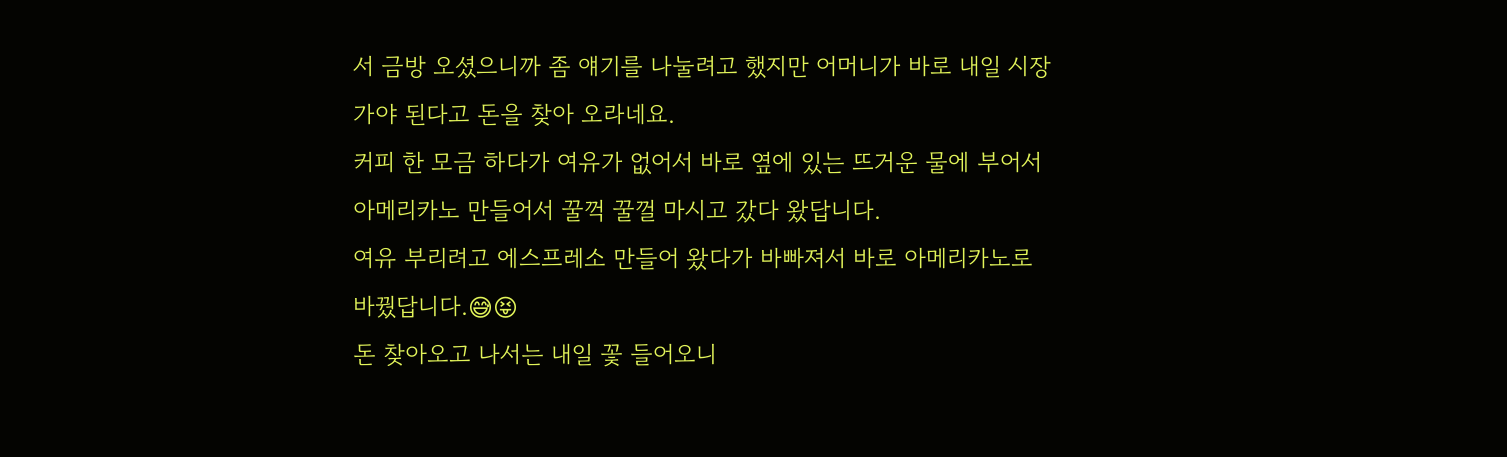서 금방 오셨으니까 좀 얘기를 나눌려고 했지만 어머니가 바로 내일 시장 가야 된다고 돈을 찾아 오라네요.
커피 한 모금 하다가 여유가 없어서 바로 옆에 있는 뜨거운 물에 부어서 아메리카노 만들어서 꿀꺽 꿀껄 마시고 갔다 왔답니다.
여유 부리려고 에스프레소 만들어 왔다가 바빠져서 바로 아메리카노로 바꿨답니다.😅😝
돈 찾아오고 나서는 내일 꽃 들어오니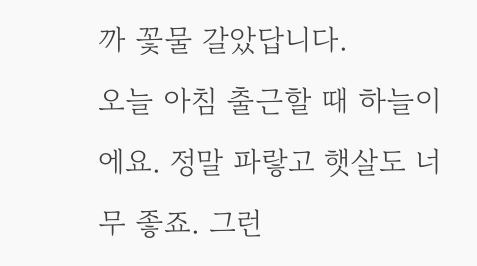까 꽃물 갈았답니다.
오늘 아침 출근할 때 하늘이에요. 정말 파랗고 햇살도 너무 좋죠. 그런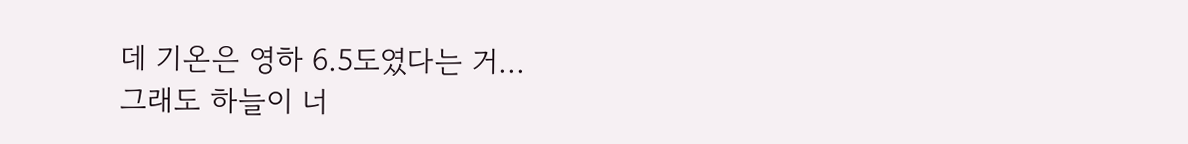데 기온은 영하 6.5도였다는 거...
그래도 하늘이 너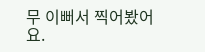무 이뻐서 찍어봤어요.